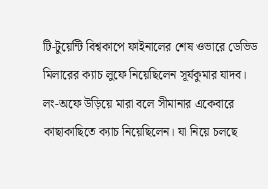টি-টুয়েন্টি বিশ্বকাপে ফাইনালের শেষ ওভারে ডেভিড মিলারের ক্যাচ লুফে নিয়েছিলেন সূর্যকুমার যাদব। লং-অফে উড়িয়ে মারা বলে সীমানার একেবারে কাছাকাছিতে ক্যাচ নিয়েছিলেন। যা নিয়ে চলছে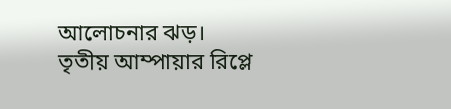আলোচনার ঝড়। তৃতীয় আম্পায়ার রিপ্লে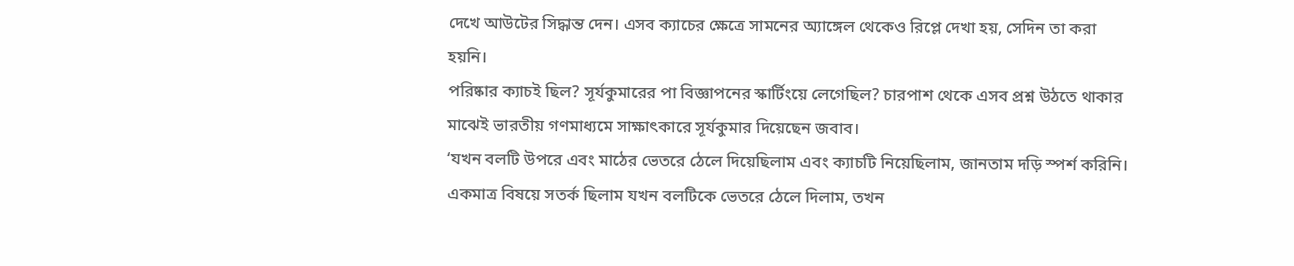দেখে আউটের সিদ্ধান্ত দেন। এসব ক্যাচের ক্ষেত্রে সামনের অ্যাঙ্গেল থেকেও রিপ্লে দেখা হয়, সেদিন তা করা হয়নি।
পরিষ্কার ক্যাচই ছিল? সূর্যকুমারের পা বিজ্ঞাপনের স্কার্টিংয়ে লেগেছিল? চারপাশ থেকে এসব প্রশ্ন উঠতে থাকার মাঝেই ভারতীয় গণমাধ্যমে সাক্ষাৎকারে সূর্যকুমার দিয়েছেন জবাব।
‘যখন বলটি উপরে এবং মাঠের ভেতরে ঠেলে দিয়েছিলাম এবং ক্যাচটি নিয়েছিলাম, জানতাম দড়ি স্পর্শ করিনি। একমাত্র বিষয়ে সতর্ক ছিলাম যখন বলটিকে ভেতরে ঠেলে দিলাম, তখন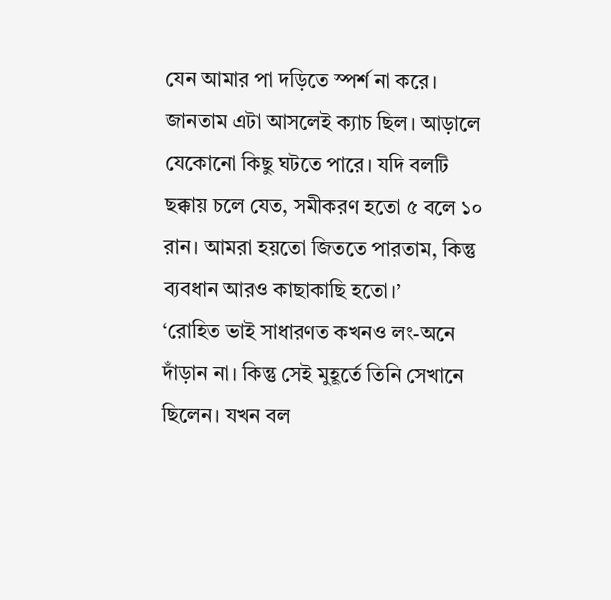যেন আমার পা দড়িতে স্পর্শ না করে। জানতাম এটা আসলেই ক্যাচ ছিল। আড়ালে যেকোনো কিছু ঘটতে পারে। যদি বলটি ছক্কায় চলে যেত, সমীকরণ হতো ৫ বলে ১০ রান। আমরা হয়তো জিততে পারতাম, কিন্তু ব্যবধান আরও কাছাকাছি হতো।’
‘রোহিত ভাই সাধারণত কখনও লং-অনে দাঁড়ান না। কিন্তু সেই মুহূর্তে তিনি সেখানে ছিলেন। যখন বল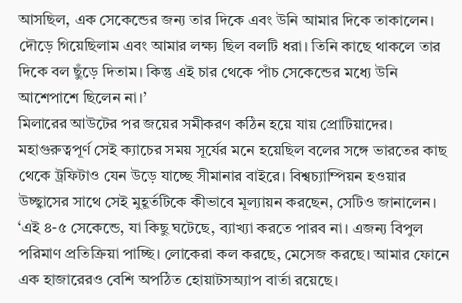আসছিল, এক সেকেন্ডের জন্য তার দিকে এবং উনি আমার দিকে তাকালেন। দৌড়ে গিয়েছিলাম এবং আমার লক্ষ্য ছিল বলটি ধরা। তিনি কাছে থাকলে তার দিকে বল ছুঁড়ে দিতাম। কিন্তু এই চার থেকে পাঁচ সেকেন্ডের মধ্যে উনি আশেপাশে ছিলেন না।’
মিলারের আউটের পর জয়ের সমীকরণ কঠিন হয়ে যায় প্রোটিয়াদের। মহাগুরুত্বপূর্ণ সেই ক্যাচের সময় সূর্যের মনে হয়েছিল বলের সঙ্গে ভারতের কাছ থেকে ট্রফিটাও যেন উড়ে যাচ্ছে সীমানার বাইরে। বিশ্বচ্যাম্পিয়ন হওয়ার উচ্ছ্বাসের সাথে সেই মুহূর্তটিকে কীভাবে মূল্যায়ন করছেন, সেটিও জানালেন।
‘এই ৪-৫ সেকেন্ডে, যা কিছু ঘটেছে, ব্যাখ্যা করতে পারব না। এজন্য বিপুল পরিমাণ প্রতিক্রিয়া পাচ্ছি। লোকেরা কল করছে, মেসেজ করছে। আমার ফোনে এক হাজারেরও বেশি অপঠিত হোয়াটসঅ্যাপ বার্তা রয়েছে।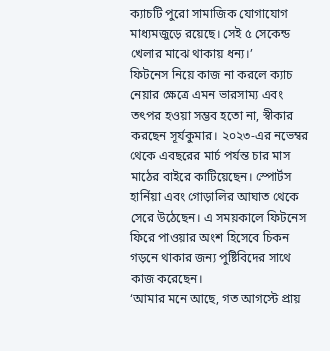ক্যাচটি পুরো সামাজিক যোগাযোগ মাধ্যমজুড়ে রয়েছে। সেই ৫ সেকেন্ড খেলার মাঝে থাকায় ধন্য।’
ফিটনেস নিয়ে কাজ না করলে ক্যাচ নেয়ার ক্ষেত্রে এমন ভারসাম্য এবং তৎপর হওয়া সম্ভব হতো না, স্বীকার করছেন সূর্যকুমার। ২০২৩-এর নভেম্বর থেকে এবছরের মার্চ পর্যন্ত চার মাস মাঠের বাইরে কাটিয়েছেন। স্পোর্টস হার্নিয়া এবং গোড়ালির আঘাত থেকে সেরে উঠেছেন। এ সময়কালে ফিটনেস ফিরে পাওয়ার অংশ হিসেবে চিকন গড়নে থাকার জন্য পুষ্টিবিদের সাথে কাজ করেছেন।
‘আমার মনে আছে, গত আগস্টে প্রায়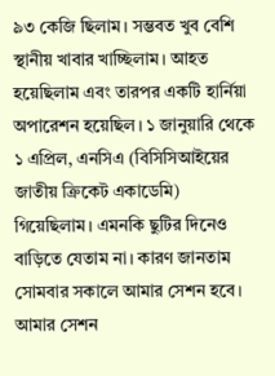৯৩ কেজি ছিলাম। সম্ভবত খুব বেশি স্থানীয় খাবার খাচ্ছিলাম। আহত হয়েছিলাম এবং তারপর একটি হার্নিয়া অপারেশন হয়েছিল। ১ জানুয়ারি থেকে ১ এপ্রিল, এনসিএ (বিসিসিআইয়ের জাতীয় ক্রিকেট একাডেমি) গিয়েছিলাম। এমনকি ছুটির দিনেও বাড়িতে যেতাম না। কারণ জানতাম সোমবার সকালে আমার সেশন হবে। আমার সেশন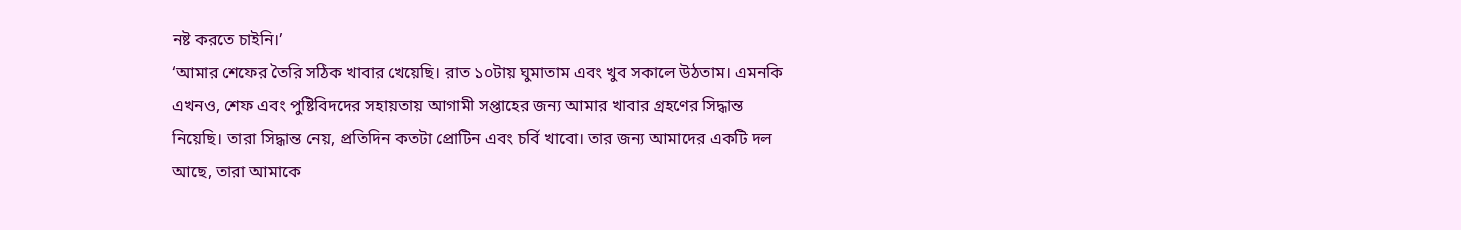নষ্ট করতে চাইনি।’
‘আমার শেফের তৈরি সঠিক খাবার খেয়েছি। রাত ১০টায় ঘুমাতাম এবং খুব সকালে উঠতাম। এমনকি এখনও, শেফ এবং পুষ্টিবিদদের সহায়তায় আগামী সপ্তাহের জন্য আমার খাবার গ্রহণের সিদ্ধান্ত নিয়েছি। তারা সিদ্ধান্ত নেয়, প্রতিদিন কতটা প্রোটিন এবং চর্বি খাবো। তার জন্য আমাদের একটি দল আছে, তারা আমাকে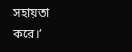সহায়তা করে।’